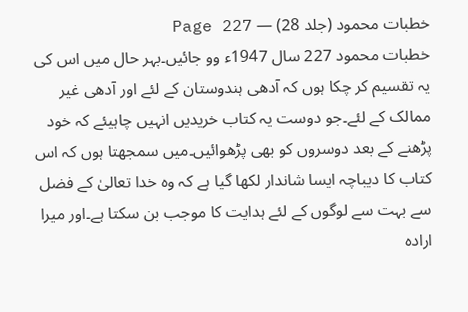خطبات محمود (جلد 28) — Page 227
خطبات محمود 227 سال 1947ء وو جائیں۔بہر حال میں اس کی یہ تقسیم کر چکا ہوں کہ آدھی ہندوستان کے لئے اور آدھی غیر ممالک کے لئے۔جو دوست یہ کتاب خریدیں انہیں چاہیئے کہ خود پڑھنے کے بعد دوسروں کو بھی پڑھوائیں۔میں سمجھتا ہوں کہ اس کتاب کا دیباچہ ایسا شاندار لکھا گیا ہے کہ وہ خدا تعالیٰ کے فضل سے بہت سے لوگوں کے لئے ہدایت کا موجب بن سکتا ہے۔اور میرا ارادہ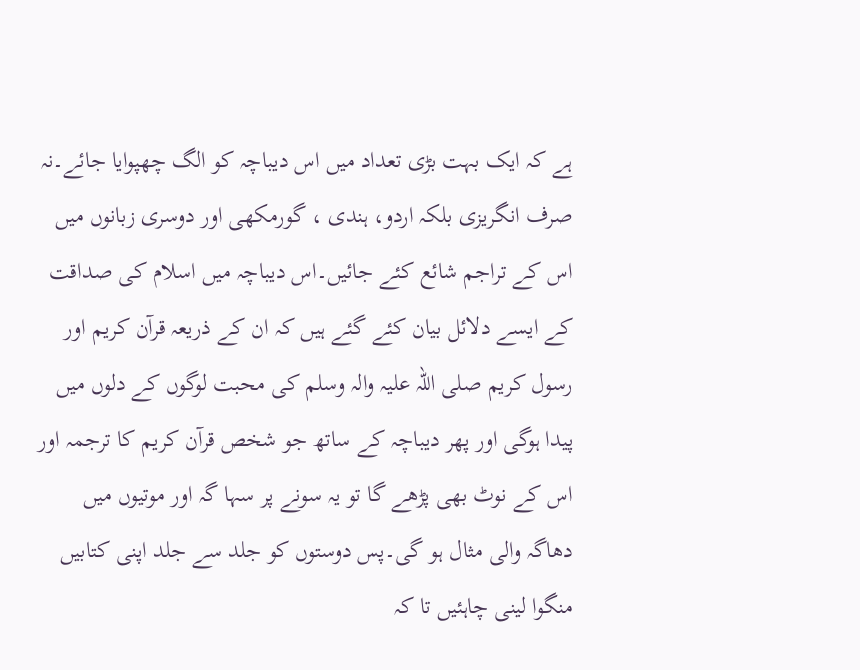ہے کہ ایک بہت بڑی تعداد میں اس دیباچہ کو الگ چھپوایا جائے۔نہ صرف انگریزی بلکہ اردو، ہندی ، گورمکھی اور دوسری زبانوں میں اس کے تراجم شائع کئے جائیں۔اس دیباچہ میں اسلام کی صداقت کے ایسے دلائل بیان کئے گئے ہیں کہ ان کے ذریعہ قرآن کریم اور رسول کریم صلی اللہ علیہ والہ وسلم کی محبت لوگوں کے دلوں میں پیدا ہوگی اور پھر دیباچہ کے ساتھ جو شخص قرآن کریم کا ترجمہ اور اس کے نوٹ بھی پڑھے گا تو یہ سونے پر سہا گہ اور موتیوں میں دھاگہ والی مثال ہو گی۔پس دوستوں کو جلد سے جلد اپنی کتابیں منگوا لینی چاہئیں تا کہ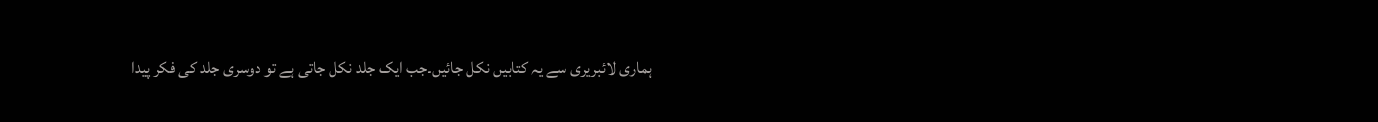ہماری لائبریری سے یہ کتابیں نکل جائیں۔جب ایک جلد نکل جاتی ہے تو دوسری جلد کی فکر پیدا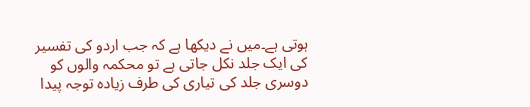ہوتی ہے۔میں نے دیکھا ہے کہ جب اردو کی تفسیر کی ایک جلد نکل جاتی ہے تو محکمہ والوں کو دوسری جلد کی تیاری کی طرف زیادہ توجہ پیدا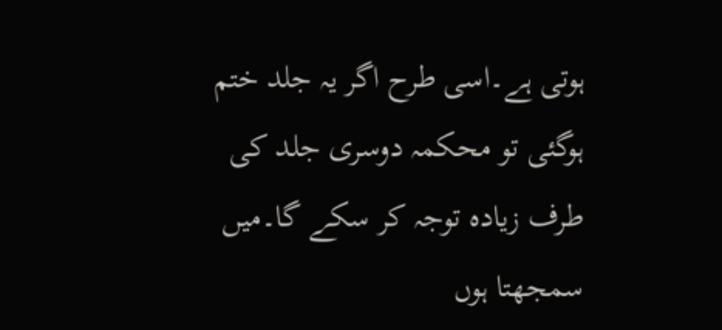ہوتی ہے۔اسی طرح اگر یہ جلد ختم ہوگئی تو محکمہ دوسری جلد کی طرف زیادہ توجہ کر سکے گا۔میں سمجھتا ہوں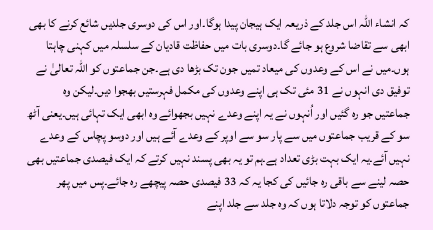کہ انشاء اللہ اس جلد کے ذریعہ ایک ہیجان پیدا ہوگا۔اور اس کی دوسری جلدیں شائع کرنے کا بھی ابھی سے تقاضا شروع ہو جائے گا۔دوسری بات میں حفاظت قادیان کے سلسلہ میں کہنی چاہتا ہوں۔میں نے اس کے وعدوں کی میعاد تمیں جون تک بڑھا دی ہے۔جن جماعتوں کو اللہ تعالیٰ نے توفیق دی انہوں نے 31 مئی تک ہی اپنے وعدوں کی مکمل فہرستیں بھجوا دیں۔لیکن وہ جماعتیں جو رہ گئیں اور اُنہوں نے یہ اپنے وعدے نہیں بجھوائے وہ ابھی ایک تہائی ہیں۔یعنی آٹھ سو کے قریب جماعتوں میں سے پار سو سے اوپر کے وعدے آئے ہیں اور دوسو پچاس کے وعدے نہیں آئے۔یہ ایک بہت بڑی تعداد ہے۔ہم تو یہ بھی پسند نہیں کرتے کہ ایک فیصدی جماعتیں بھی حصہ لینے سے باقی رہ جائیں کی کجا یہ کہ 33 فیصدی حصہ پیچھے رہ جائے۔پس میں پھر جماعتوں کو توجہ دلاتا ہوں کہ وہ جلد سے جلد اپنے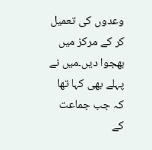وعدوں کی تعمیل کر کے مرکز میں بھجوا دیں۔میں نے پہلے بھی کہا تھا کہ جب جماعت کے